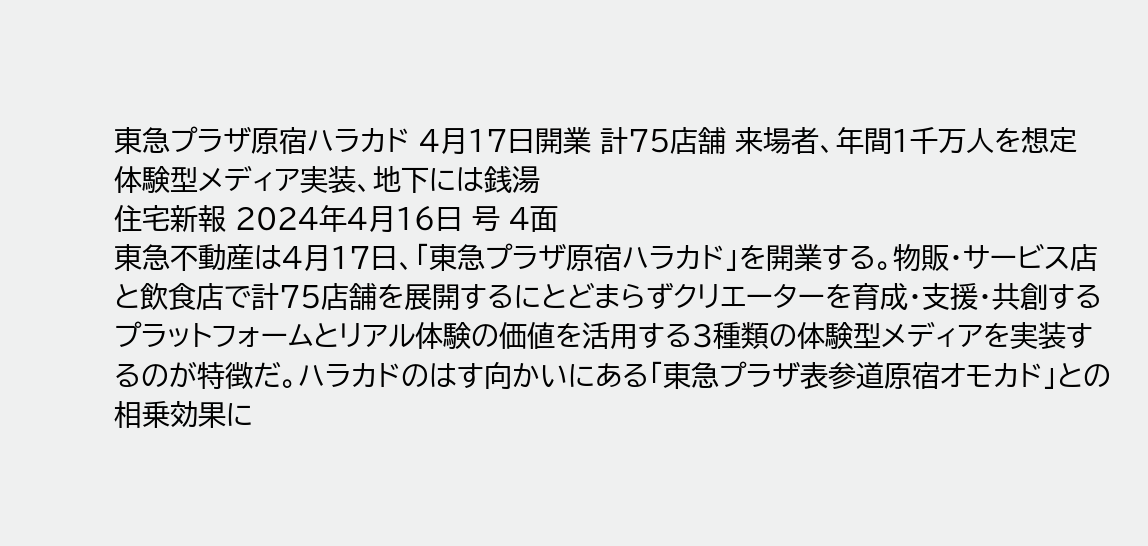東急プラザ原宿ハラカド 4月17日開業 計75店舗 来場者、年間1千万人を想定 体験型メディア実装、地下には銭湯
住宅新報 2024年4月16日 号 4面
東急不動産は4月17日、「東急プラザ原宿ハラカド」を開業する。物販・サービス店と飲食店で計75店舗を展開するにとどまらずクリエーターを育成・支援・共創するプラットフォームとリアル体験の価値を活用する3種類の体験型メディアを実装するのが特徴だ。ハラカドのはす向かいにある「東急プラザ表参道原宿オモカド」との相乗効果に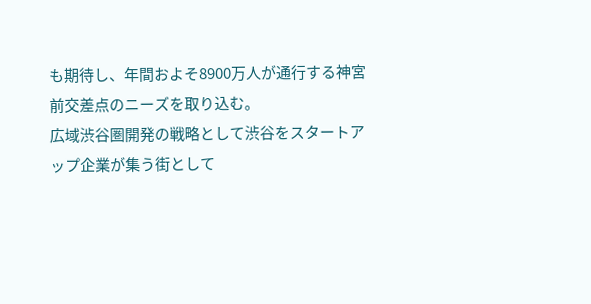も期待し、年間およそ8900万人が通行する神宮前交差点のニーズを取り込む。
広域渋谷圏開発の戦略として渋谷をスタートアップ企業が集う街として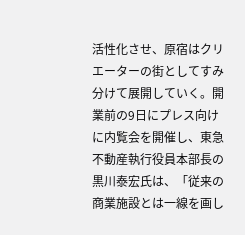活性化させ、原宿はクリエーターの街としてすみ分けて展開していく。開業前の9日にプレス向けに内覧会を開催し、東急不動産執行役員本部長の黒川泰宏氏は、「従来の商業施設とは一線を画し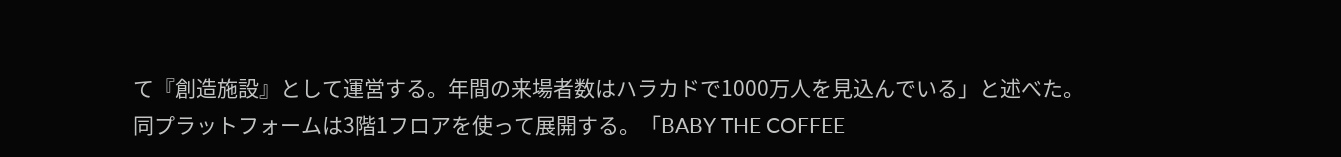て『創造施設』として運営する。年間の来場者数はハラカドで1000万人を見込んでいる」と述べた。
同プラットフォームは3階1フロアを使って展開する。「BABY THE COFFEE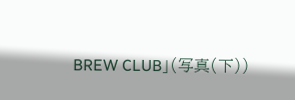BREW CLUB」(写真(下))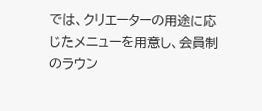では、クリエーターの用途に応じたメニューを用意し、会員制のラウン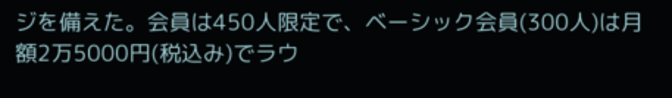ジを備えた。会員は450人限定で、ベーシック会員(300人)は月額2万5000円(税込み)でラウ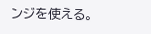ンジを使える。